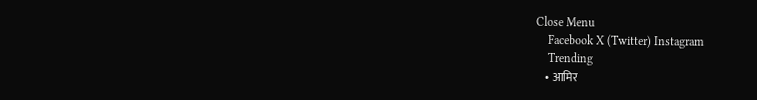Close Menu
    Facebook X (Twitter) Instagram
    Trending
    • आमिर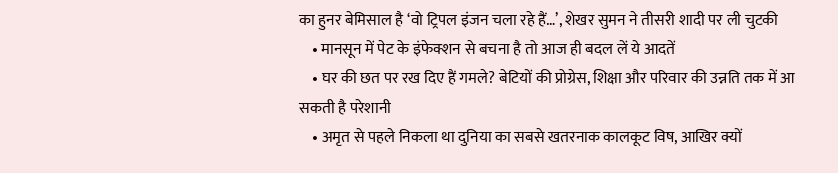का हुनर बेमिसाल है ‘वो ट्रिपल इंजन चला रहे हैं…’, शेखर सुमन ने तीसरी शादी पर ली चुटकी
    • मानसून में पेट के इंफेक्शन से बचना है तो आज ही बदल लें ये आदतें
    • घर की छत पर रख दिए हैं गमले? बेटियों की प्रोग्रेस, शिक्षा और परिवार की उन्नति तक में आ सकती है परेशानी
    • अमृत से पहले निकला था दुनिया का सबसे खतरनाक कालकूट विष, आखिर क्यों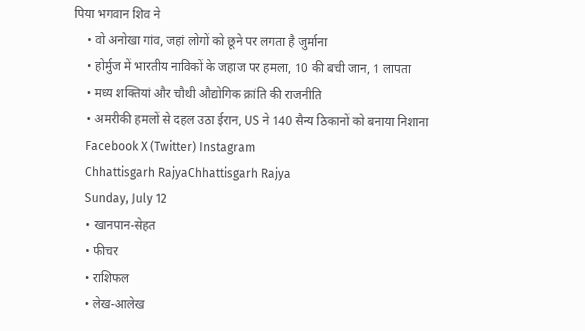पिया भगवान शिव ने
    • वो अनोखा गांव, जहां लोगों को छूने पर लगता है जुर्माना
    • होर्मुज में भारतीय नाविकों के जहाज पर हमला, 10 की बची जान, 1 लापता
    • मध्य शक्तियां और चौथी औद्योगिक क्रांति की राजनीति
    • अमरीकी हमलों से दहल उठा ईरान, US ने 140 सैन्य ठिकानों को बनाया निशाना
    Facebook X (Twitter) Instagram
    Chhattisgarh RajyaChhattisgarh Rajya
    Sunday, July 12
    • खानपान-सेहत
    • फीचर
    • राशिफल
    • लेख-आलेख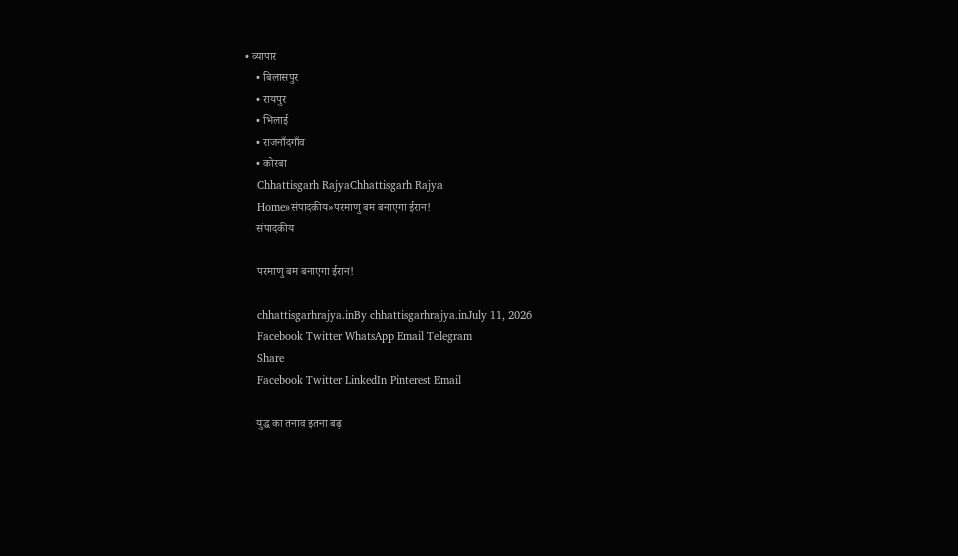• व्यापार
    • बिलासपुर
    • रायपुर
    • भिलाई
    • राजनाँदगाँव
    • कोरबा
    Chhattisgarh RajyaChhattisgarh Rajya
    Home»संपादकीय»परमाणु बम बनाएगा ईरान!
    संपादकीय

    परमाणु बम बनाएगा ईरान!

    chhattisgarhrajya.inBy chhattisgarhrajya.inJuly 11, 2026
    Facebook Twitter WhatsApp Email Telegram
    Share
    Facebook Twitter LinkedIn Pinterest Email

    युद्ध का तनाव इतना बढ़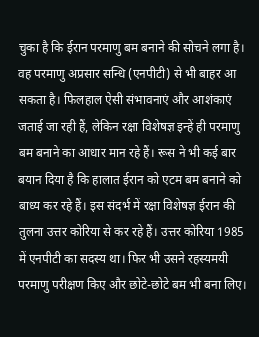चुका है कि ईरान परमाणु बम बनाने की सोचने लगा है। वह परमाणु अप्रसार सन्धि (एनपीटी) से भी बाहर आ सकता है। फिलहाल ऐसी संभावनाएं और आशंकाएं जताई जा रही हैं, लेकिन रक्षा विशेषज्ञ इन्हें ही परमाणु बम बनाने का आधार मान रहे हैं। रूस ने भी कई बार बयान दिया है कि हालात ईरान को एटम बम बनाने को बाध्य कर रहे हैं। इस संदर्भ में रक्षा विशेषज्ञ ईरान की तुलना उत्तर कोरिया से कर रहे हैं। उत्तर कोरिया 1985 में एनपीटी का सदस्य था। फिर भी उसने रहस्यमयी परमाणु परीक्षण किए और छोटे-छोटे बम भी बना लिए।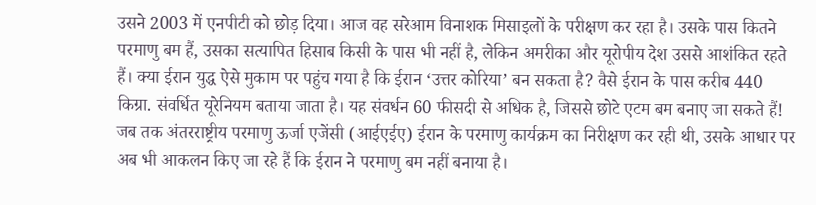उसने 2003 में एनपीटी को छोड़ दिया। आज वह सरेआम विनाशक मिसाइलों के परीक्षण कर रहा है। उसके पास कितने परमाणु बम हैं, उसका सत्यापित हिसाब किसी के पास भी नहीं है, लेकिन अमरीका और यूरोपीय देश उससे आशंकित रहते हैं। क्या ईरान युद्ध ऐसे मुकाम पर पहुंच गया है कि ईरान ‘उत्तर कोरिया’ बन सकता है? वैसे ईरान के पास करीब 440 किग्रा. संवर्धित यूरेनियम बताया जाता है। यह संवर्धन 60 फीसदी से अधिक है, जिससे छोटे एटम बम बनाए जा सकते हैं! जब तक अंतरराष्ट्रीय परमाणु ऊर्जा एजेंसी (आईएईए) ईरान के परमाणु कार्यक्रम का निरीक्षण कर रही थी, उसके आधार पर अब भी आकलन किए जा रहे हैं कि ईरान ने परमाणु बम नहीं बनाया है।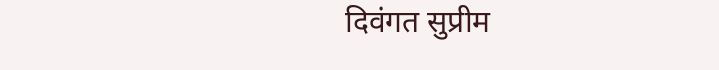दिवंगत सुप्रीम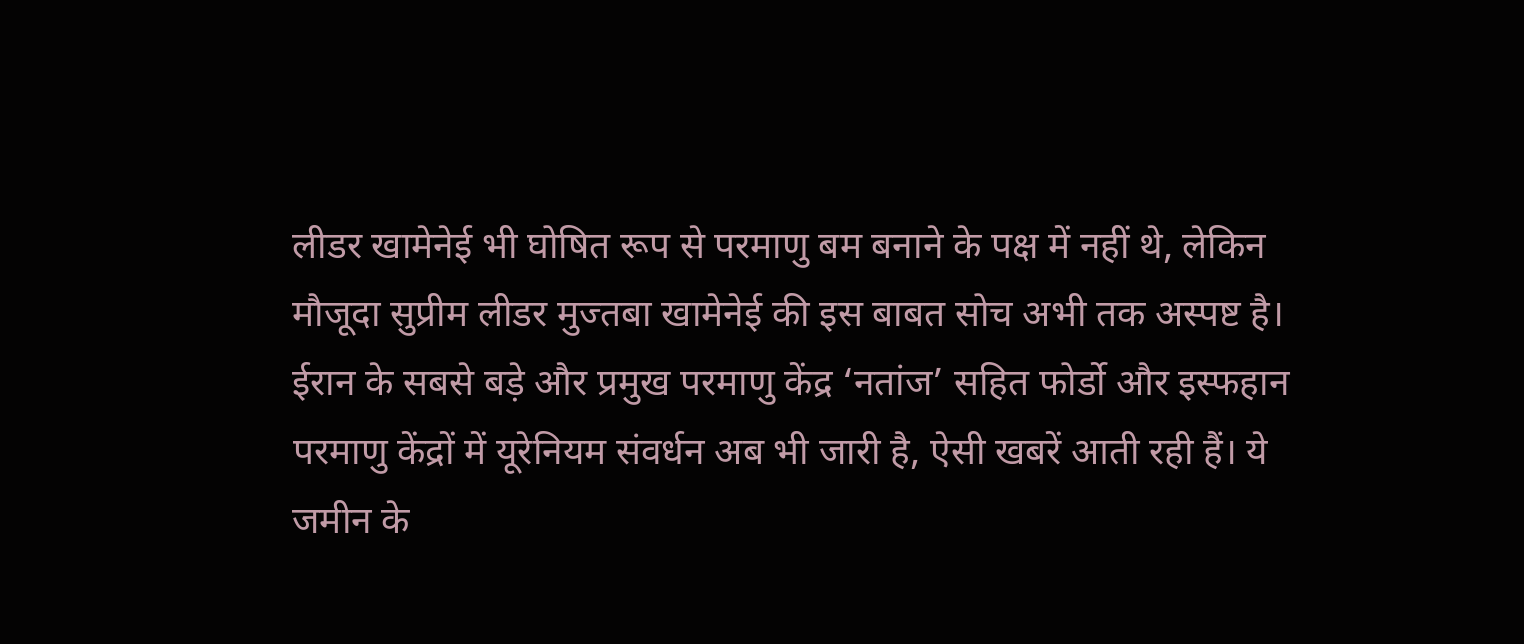लीडर खामेनेई भी घोषित रूप से परमाणु बम बनाने के पक्ष में नहीं थे, लेकिन मौजूदा सुप्रीम लीडर मुज्तबा खामेनेई की इस बाबत सोच अभी तक अस्पष्ट है। ईरान के सबसे बड़े और प्रमुख परमाणु केंद्र ‘नतांज’ सहित फोर्डो और इस्फहान परमाणु केंद्रों में यूरेनियम संवर्धन अब भी जारी है, ऐसी खबरें आती रही हैं। ये जमीन के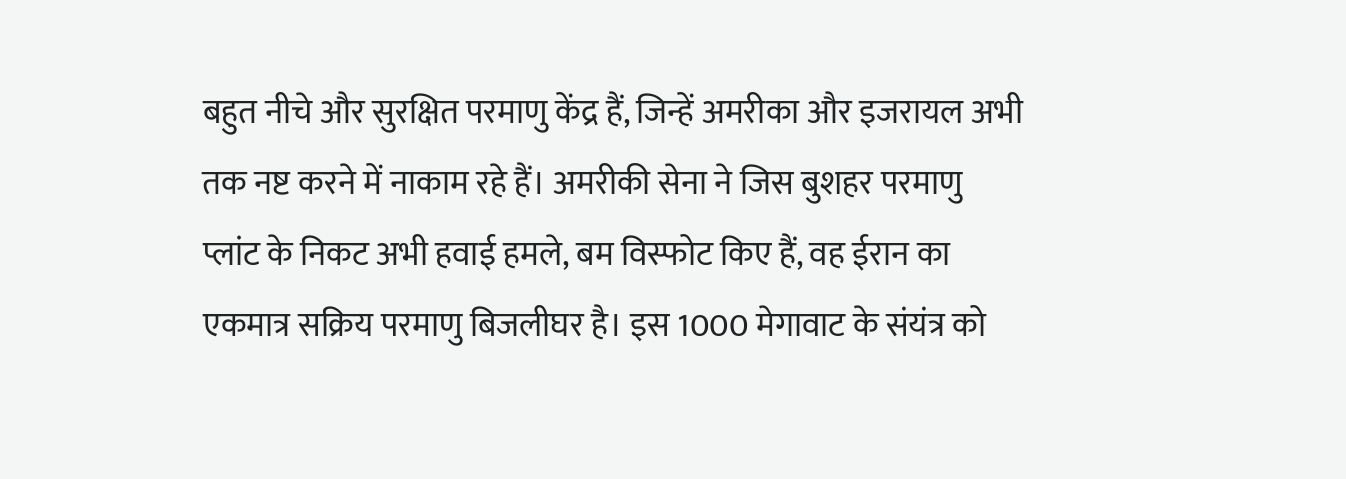बहुत नीचे और सुरक्षित परमाणु केंद्र हैं, जिन्हें अमरीका और इजरायल अभी तक नष्ट करने में नाकाम रहे हैं। अमरीकी सेना ने जिस बुशहर परमाणु प्लांट के निकट अभी हवाई हमले, बम विस्फोट किए हैं, वह ईरान का एकमात्र सक्रिय परमाणु बिजलीघर है। इस 1000 मेगावाट के संयंत्र को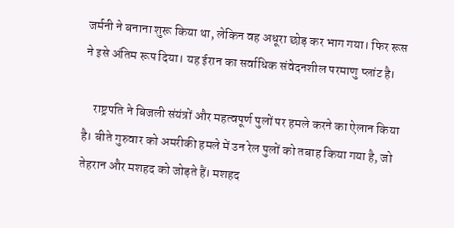जर्मनी ने बनाना शुरू किया था, लेकिन वह अधूरा छोड़ कर भाग गया। फिर रूस ने इसे अंतिम रूप दिया। यह ईरान का सर्वाधिक संवेदनशील परमाणु प्लांट है।

    राष्ट्रपति ने बिजली संयंत्रों और महत्वपूर्ण पुलों पर हमले करने का ऐलान किया है। बीते गुरुवार को अमरीकी हमले में उन रेल पुलों को तबाह किया गया है, जो तेहरान और मशहद को जोड़ते हैं। मशहद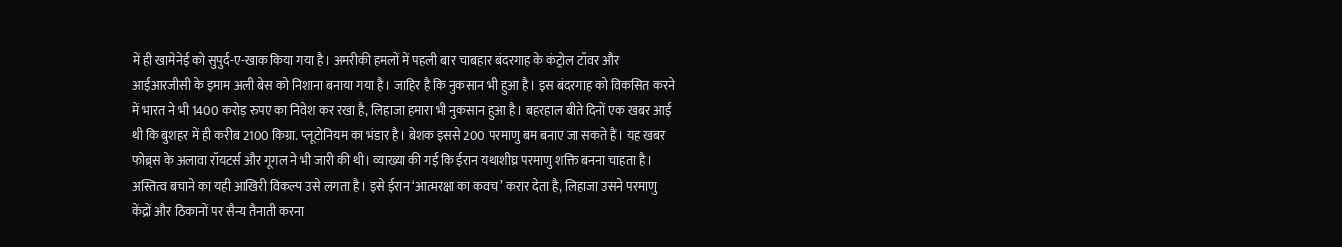में ही खामेनेई को सुपुर्द-ए-खाक किया गया है। अमरीकी हमलों में पहली बार चाबहार बंदरगाह के कंट्रोल टॉवर और आईआरजीसी के इमाम अली बेस को निशाना बनाया गया है। जाहिर है कि नुकसान भी हुआ है। इस बंदरगाह को विकसित करने में भारत ने भी 1400 करोड़ रुपए का निवेश कर रखा है, लिहाजा हमारा भी नुकसान हुआ है। बहरहाल बीते दिनों एक खबर आई थी कि बुशहर में ही करीब 2100 किग्रा. प्लूटोनियम का भंडार है। बेशक इससे 200 परमाणु बम बनाए जा सकते हैं। यह खबर फोब्र्स के अलावा रॉयटर्स और गूगल ने भी जारी की थी। व्याख्या की गई कि ईरान यथाशीघ्र परमाणु शक्ति बनना चाहता है। अस्तित्व बचाने का यही आखिरी विकल्प उसे लगता है। इसे ईरान ‘आत्मरक्षा का कवच’ करार देता है, लिहाजा उसने परमाणु केंद्रों और ठिकानों पर सैन्य तैनाती करना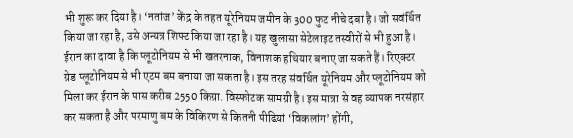भी शुरू कर दिया है। ‘नतांज’ केंद्र के तहत यूरेनियम जमीन के 300 फुट नीचे दबा है। जो सवंर्धित किया जा रहा है, उसे अन्यत्र शिफ्ट किया जा रहा है। यह खुलासा सेटेलाइट तस्वीरों से भी हुआ है। ईरान का दावा है कि प्लूटोनियम से भी खतरनाक, विनाशक हथियार बनाए जा सकते हैं। रिएक्टर ग्रेड प्लूटोनियम से भी एटम बम बनाया जा सकता है। इस तरह संवर्धित यूरेनियम और प्लूटोनियम को मिला कर ईरान के पास करीब 2550 किग्रा. विस्फोटक सामग्री है। इस मात्रा से वह व्यापक नरसंहार कर सकता है और परमाणु बम के विकिरण से कितनी पीढिय़ां ‘विकलांग’ होंगी,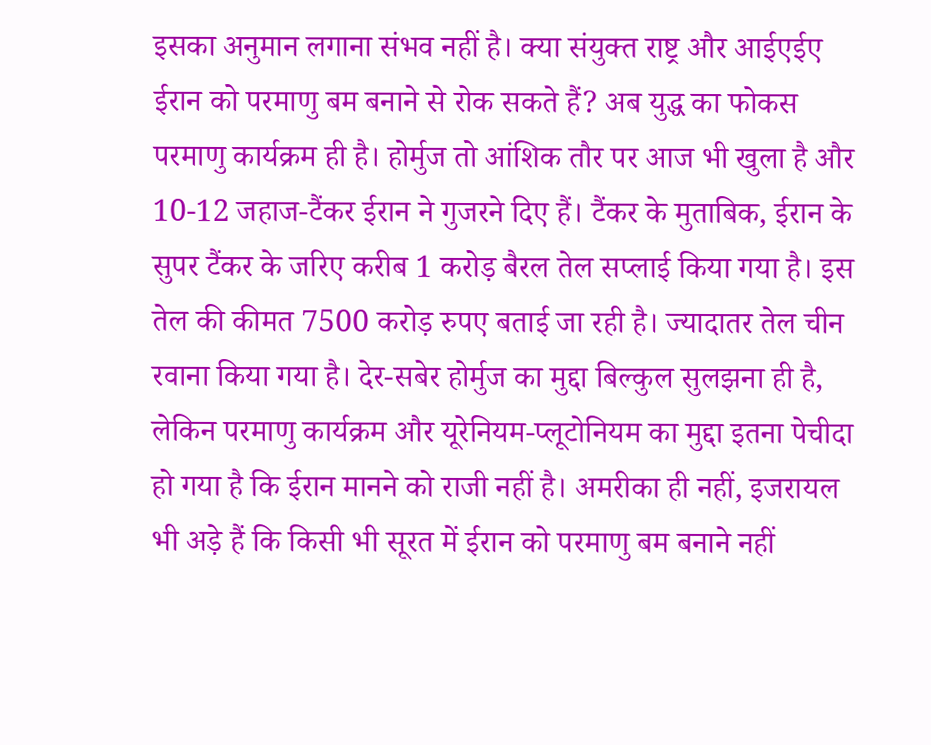इसका अनुमान लगाना संभव नहीं है। क्या संयुक्त राष्ट्र और आईएईए ईरान को परमाणु बम बनाने से रोक सकते हैं? अब युद्ध का फोकस परमाणु कार्यक्रम ही है। होर्मुज तो आंशिक तौर पर आज भी खुला है और 10-12 जहाज-टैंकर ईरान ने गुजरने दिए हैं। टैंकर के मुताबिक, ईरान के सुपर टैंकर के जरिए करीब 1 करोड़ बैरल तेल सप्लाई किया गया है। इस तेल की कीमत 7500 करोड़ रुपए बताई जा रही है। ज्यादातर तेल चीन रवाना किया गया है। देर-सबेर होर्मुज का मुद्दा बिल्कुल सुलझना ही है, लेकिन परमाणु कार्यक्रम और यूरेनियम-प्लूटोनियम का मुद्दा इतना पेचीदा हो गया है कि ईरान मानने को राजी नहीं है। अमरीका ही नहीं, इजरायल भी अड़े हैं कि किसी भी सूरत में ईरान को परमाणु बम बनाने नहीं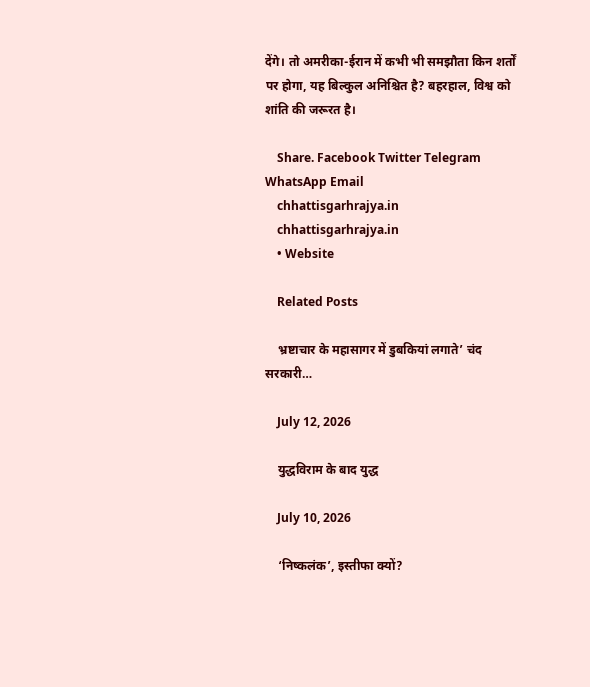देंगे। तो अमरीका-ईरान में कभी भी समझौता किन शर्तों पर होगा, यह बिल्कुल अनिश्चित है? बहरहाल, विश्व को शांति की जरूरत है।

    Share. Facebook Twitter Telegram WhatsApp Email
    chhattisgarhrajya.in
    chhattisgarhrajya.in
    • Website

    Related Posts

    भ्रष्टाचार के महासागर में डुबकियां लगाते’ चंद सरकारी…

    July 12, 2026

    युद्धविराम के बाद युद्ध

    July 10, 2026

    ‘निष्कलंक’, इस्तीफा क्यों?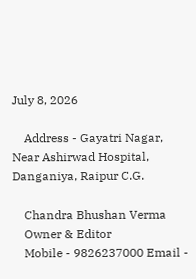July 8, 2026

    Address - Gayatri Nagar, Near Ashirwad Hospital, Danganiya, Raipur C.G.

    Chandra Bhushan Verma
    Owner & Editor
    Mobile - 9826237000 Email -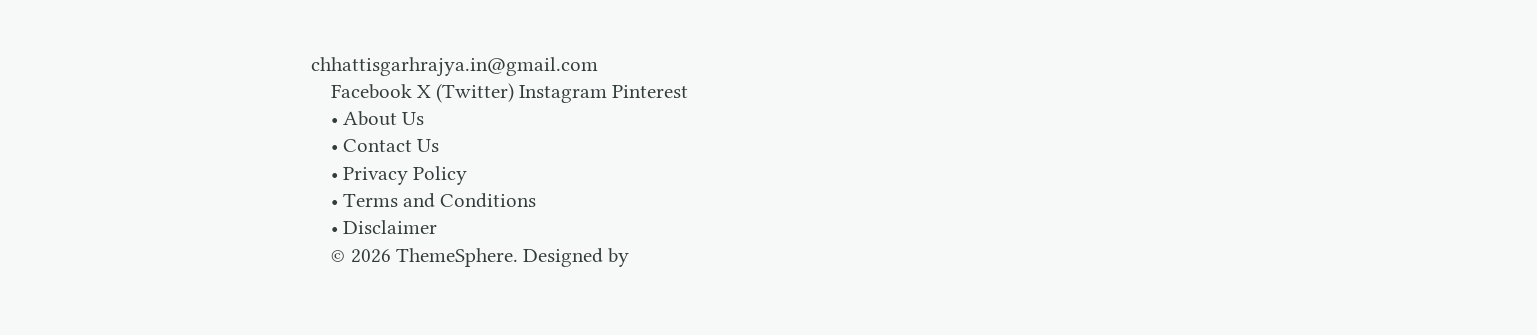chhattisgarhrajya.in@gmail.com
    Facebook X (Twitter) Instagram Pinterest
    • About Us
    • Contact Us
    • Privacy Policy
    • Terms and Conditions
    • Disclaimer
    © 2026 ThemeSphere. Designed by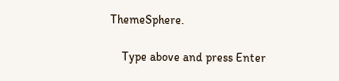ThemeSphere.

    Type above and press Enter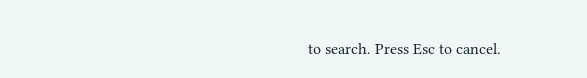to search. Press Esc to cancel.